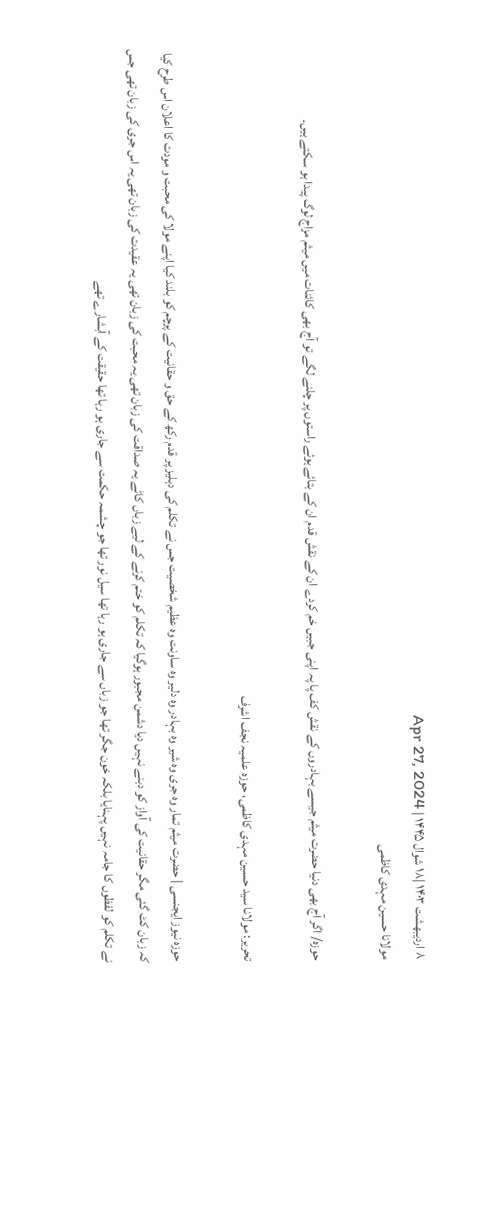۸ اردیبهشت ۱۴۰۳ |۱۸ شوال ۱۴۴۵ | Apr 27, 2024
مولانا حسین مہدی کاظمی

حوزہ/ اگر آج بھی دنیا حضرت میثم جیسے بہادروں کے نقش کف پا پہ اپنی جبیں خم کردے ان کے نقش قدم ان کے بتائے ہوئے راستوں پر چلنے لگے تو آج بھی کائنات میں میثم مزاج لوگ پیدا ہو سکتے ہیں۔

تحریر: مولانا سید حسین مہدی کاظمی، حوزہ علمیہ نجف اشرف

حوزہ نیوز ایجنسی | حضرت میثم تمار وہ جری وہ شیر وہ بہادر وہ دلیر وہ ساونت وہ عظیم شخصیت جس نے تکلم کی دہلیز پر قدم رکھ کے حق و حقانیت کے پرچم کو بلند کیا اپنے مولا کی محبت و مودت کا اعلان اس طرح کیا کہ زبان کٹ گئی مگر حقانیت کی آواز کو دبنے نہیں دیا دشمن مجبور ہوگیا کہ تکلم کو ختم کرنے کے لیے زباں کاٹے یہ صداقت کی زبان تھی یہ محبت کی زبان تھی یہ عقیدت کی زبان تھی یہ اس جری کی زبان تھی جس نے تکلم کو لفظوں کا جامہ نہیں پہنایا بلکہ خون جگر تھا جو زباں سے جاری ہو رہا تھا سیل نور تھا جو چشمہ حکمت سے جاری ہو رہا تھا حقیقت کے آبشارے تھے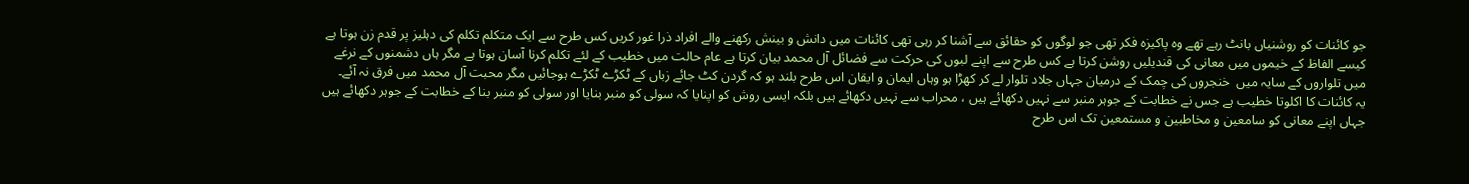جو کائنات کو روشنیاں بانٹ رہے تھے وہ پاکیزہ فکر تھی جو لوگوں کو حقائق سے آشنا کر رہی تھی کائنات میں دانش و بینش رکھنے والے افراد ذرا غور کریں کس طرح سے ایک متکلم تکلم کی دہلیز پر قدم زن ہوتا ہے کیسے الفاظ کے خیموں میں معانی کی قندیلیں روشن کرتا ہے کس طرح سے اپنے لبوں کی حرکت سے فضائل آل محمد بیان کرتا ہے عام حالت میں خطیب کے لئے تکلم کرنا آسان ہوتا ہے مگر ہاں دشمنوں کے نرغے میں تلواروں کے سایہ میں  خنجروں کی چمک کے درمیان جہاں جلاد تلوار لے کر کھڑا ہو وہاں ایمان و ایقان اس طرح بلند ہو کہ گردن کٹ جائے زباں کے ٹکڑے ٹکڑے ہوجائیں مگر محبت آل محمد میں فرق نہ آئے۔
یہ کائنات کا اکلوتا خطیب ہے جس نے خطابت کے جوہر منبر سے نہیں دکھائے ہیں ، محراب سے نہیں دکھائے ہیں بلکہ ایسی روش کو اپنایا کہ سولی کو منبر بنایا اور سولی کو منبر بنا کے خطابت کے جوہر دکھائے ہیں جہاں اپنے معانی کو سامعین و مخاطبین و مستمعین تک اس طرح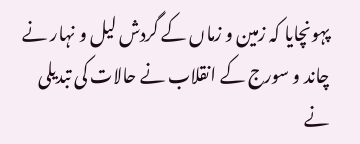پہونچایا کہ زمین و زماں کے گردش لیل و نہار نے چاند و سورج کے انقلاب نے حالات کی تبدیلی نے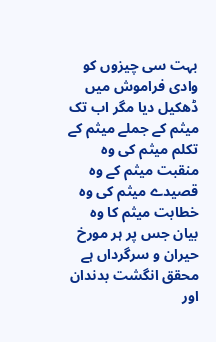بہت سی چیزوں کو وادی فراموش میں ڈھکیل دیا مگر اب تک میثم کے جملے میثم کے تکلم میثم کی وہ منقبت میثم کے وہ قصیدے میثم کی وہ خطابت میثم کا وہ بیان جس پر ہر مورخ حیران و سرگرداں ہے محقق انگشت بدندان اور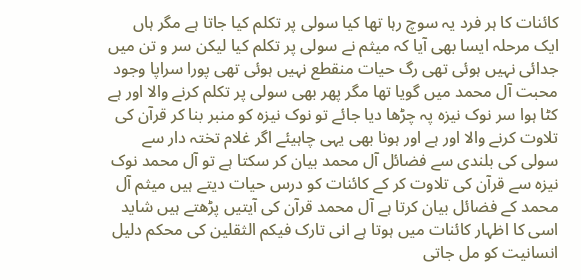کائنات کا ہر فرد یہ سوچ رہا تھا کیا سولی پر تکلم کیا جاتا ہے مگر ہاں ایک مرحلہ ایسا بھی آیا کہ میثم نے سولی پر تکلم کیا لیکن سر و تن میں جدائی نہیں ہوئی تھی رگ حیات منقطع نہیں ہوئی تھی پورا سراپا وجود محبت آل محمد میں گویا تھا مگر پھر بھی سولی پر تکلم کرنے والا اور ہے کٹا ہوا سر نوک نیزہ پہ چڑھا دیا جائے تو نوک نیزہ کو منبر بنا کر قرآن کی تلاوت کرنے والا اور ہے اور ہونا بھی یہی چاہیئے اگر غلام تختہ دار سے سولی کی بلندی سے فضائل آل محمد بیان کر سکتا ہے تو آل محمد نوک نیزہ سے قرآن کی تلاوت کر کے کائنات کو درس حیات دیتے ہیں میثم آل محمد کے فضائل بیان کرتا ہے آل محمد قرآن کی آیتیں پڑھتے ہیں شاید اسی کا اظہار کائنات میں ہوتا ہے انی تارک فیکم الثقلین کی محکم دلیل انسانیت کو مل جاتی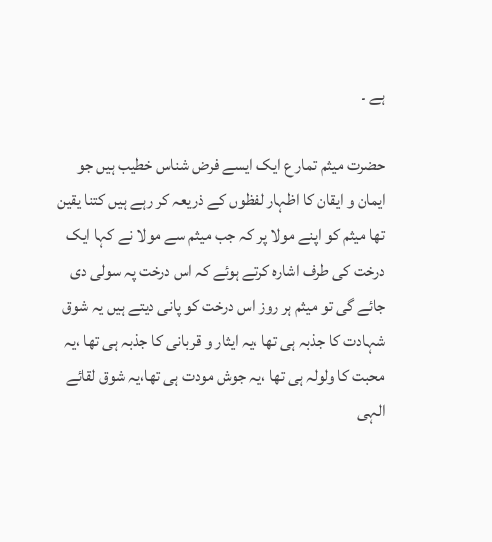ہے ۔

حضرت میثم تمار ع ایک ایسے فرض شناس خطیب ہیں جو ایمان و ایقان کا اظہار لفظوں کے ذریعہ کر رہے ہیں کتنا یقین تھا میثم کو اپنے مولا پر کہ جب میثم سے مولا نے کہا ایک درخت کی طرف اشارہ کرتے ہوئے کہ اس درخت پہ سولی دی جائے گی تو میثم ہر روز اس درخت کو پانی دیتے ہیں یہ شوق شہادت کا جذبہ ہی تھا ،یہ ایثار و قربانی کا جذبہ ہی تھا ،یہ محبت کا ولولہ ہی تھا ،یہ جوش مودت ہی تھا،یہ شوق لقائے الہی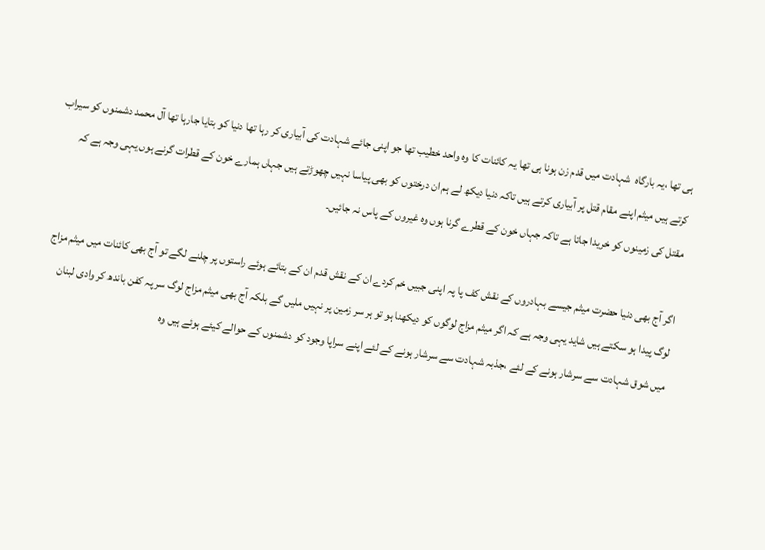ہی تھا ،یہ بارگاہ  شہادت میں قدم زن ہونا ہی تھا یہ کائنات کا وہ واحد خطیب تھا جو اپنی جائے شہادت کی آبیاری کر رہا تھا دنیا کو بتایا جارہا تھا آل محمد دشمنوں کو سیراب کرتے ہیں میثم اپنے مقام قتل پر آبیاری کرتے ہیں تاکہ دنیا دیکھ لے ہم ان درختوں کو بھی پیاسا نہیں چھوڑتے ہیں جہاں ہمارے خون کے قطرات گرنے ہوں یہی وجہ ہے کہ مقتل کی زمینوں کو خریدا جاتا ہے تاکہ جہاں خون کے قطرے گرنا ہوں وہ غیروں کے پاس نہ جائیں۔

اگر آج بھی دنیا حضرت میثم جیسے بہادروں کے نقش کف پا پہ اپنی جبیں خم کردے ان کے نقش قدم ان کے بتائے ہوئے راستوں پر چلنے لگے تو آج بھی کائنات میں میثم مزاج لوگ پیدا ہو سکتے ہیں شاید یہی وجہ ہے کہ اگر میثم مزاج لوگوں کو دیکھنا ہو تو ہر سر زمین پر نہیں ملیں گے بلکہ آج بھی میثم مزاج لوگ سر پہ کفن باندھ کر وادی لبنان میں شوق شہادت سے سرشار ہونے کے لئے ،جذبہ شہادت سے سرشار ہونے کے لئے اپنے سراپا وجود کو دشمنوں کے حوالے کیئے ہوئے ہیں وہ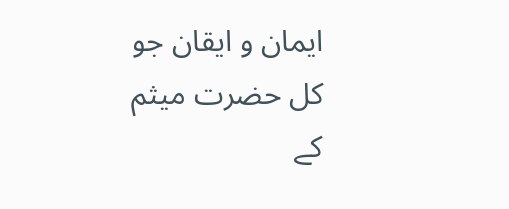ایمان و ایقان جو کل حضرت میثم کے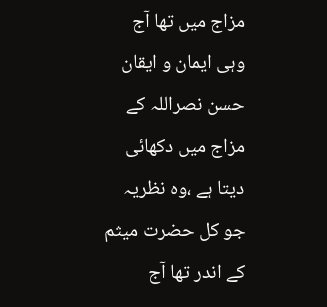مزاج میں تھا آج وہی ایمان و ایقان حسن نصراللہ کے مزاج میں دکھائی دیتا ہے ،وہ نظریہ جو کل حضرت میثم کے اندر تھا آج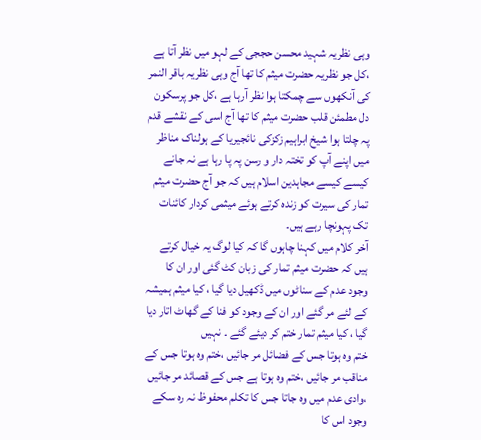وہی نظریہ شہید محسن حججی کے لہو میں نظر آتا ہے ،کل جو نظریہ حضرت میثم کا تھا آج وہی نظریہ باقر النمر کی آنکھوں سے چمکتا ہوا نظر آرہا ہے ،کل جو پرسکون دل مطمئن قلب حضرت میثم کا تھا آج اسی کے نقشے قدم پہ چلتا ہوا شیخ ابراہیم زکزکی نائجیریا کے ہولناک مناظر میں اپنے آپ کو تختہ دار و رسن پہ پا رہا ہے نہ جانے کیسے کیسے مجاہدین اسلام ہیں کہ جو آج حضرت میثم تمار کی سیرت کو زندہ کرتے ہوئے میثمی کردار کائنات تک پہونچا رہے ہیں۔
آخر کلام میں کہنا چاہوں گا کہ کیا لوگ یہ خیال کرتے ہیں کہ حضرت میثم تمار کی زبان کٹ گئی اور ان کا وجود عدم کے سناٹوں میں ڈکھیل دیا گیا ، کیا میثم ہمیشہ کے لئے مر گئے اور ان کے وجود کو فنا کے گھاٹ اتار دیا گیا ، کیا میثم تمار ختم کر دیئے گئے ۔ نہیں
ختم وہ ہوتا جس کے فضائل مر جائیں ،ختم وہ ہوتا جس کے مناقب مر جائیں ،ختم وہ ہوتا ہے جس کے قصائد مر جائیں ،وادی عدم میں وہ جاتا جس کا تکلم محفوظ نہ رہ سکے وجود اس کا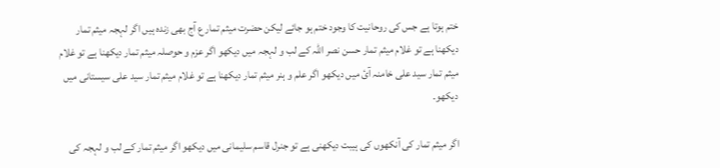ختم ہوتا ہے جس کی روحانیت کا وجود ختم ہو جائے لیکن حضرت میثم تمار ع آج بھی زندہ ہیں اگر لہجہ میثم تمار دیکھنا ہے تو غلام میثم تمار حسن نصر اللہ کے لب و لہجہ میں دیکھو اگر عزم و حوصلہ میثم تمار دیکھنا ہے تو غلام میثم تمار سید علی خامنہ آئ میں دیکھو اگر علم و ہنر میثم تمار دیکھنا ہے تو غلام میثم تمار سید علی سیستانی میں دیکھو۔

اگر میثم تمار کی آنکھوں کی ہیبت دیکھنی ہے تو جنرل قاسم سلیمانی میں دیکھو اگر میثم تمار کے لب و لہجہ کی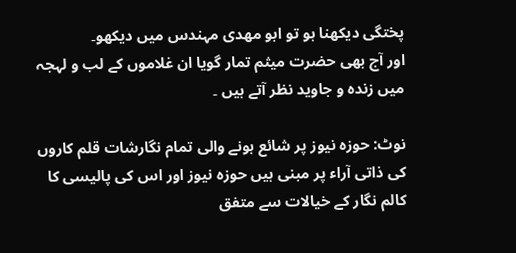پختگی دیکھنا ہو تو ابو مھدی مہندس میں دیکھو۔
اور آج بھی حضرت میثم تمار گویا ان غلاموں کے لب و لہجہ میں زندہ و جاوید نظر آتے ہیں ۔

نوٹ: حوزہ نیوز پر شائع ہونے والی تمام نگارشات قلم کاروں کی ذاتی آراء پر مبنی ہیں حوزہ نیوز اور اس کی پالیسی کا کالم نگار کے خیالات سے متفق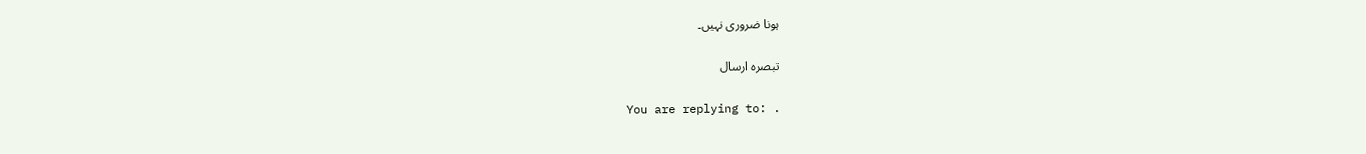ہونا ضروری نہیں۔

تبصرہ ارسال

You are replying to: .